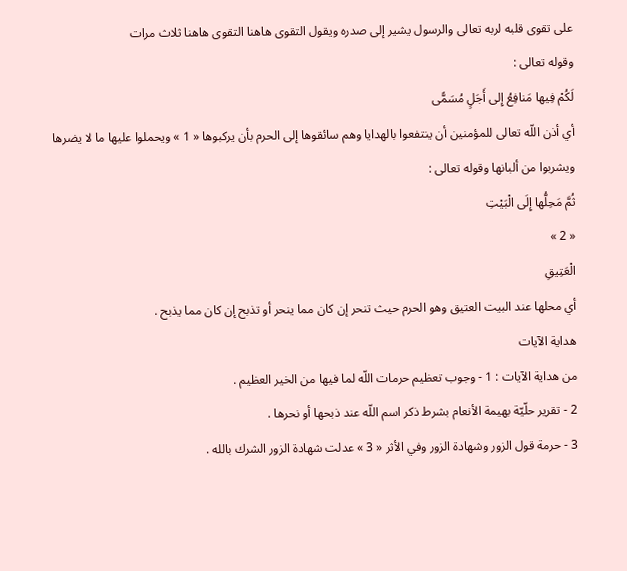على تقوى قلبه لربه تعالى والرسول يشير إلى صدره ويقول التقوى هاهنا التقوى هاهنا ثلاث مرات
وقوله تعالى :
لَكُمْ فِيها مَنافِعُ إِلى أَجَلٍ مُسَمًّى
أي أذن اللّه تعالى للمؤمنين أن ينتفعوا بالهدايا وهم سائقوها إلى الحرم بأن يركبوها « 1 » ويحملوا عليها ما لا يضرها ويشربوا من ألبانها وقوله تعالى :
ثُمَّ مَحِلُّها إِلَى الْبَيْتِ
« 2 »
الْعَتِيقِ
أي محلها عند البيت العتيق وهو الحرم حيث تنحر إن كان مما ينحر أو تذبح إن كان مما يذبح .
هداية الآيات
من هداية الآيات : 1 - وجوب تعظيم حرمات اللّه لما فيها من الخير العظيم .
2 - تقرير حلّيّة بهيمة الأنعام بشرط ذكر اسم اللّه عند ذبحها أو نحرها .
3 - حرمة قول الزور وشهادة الزور وفي الأثر « 3 » عدلت شهادة الزور الشرك بالله .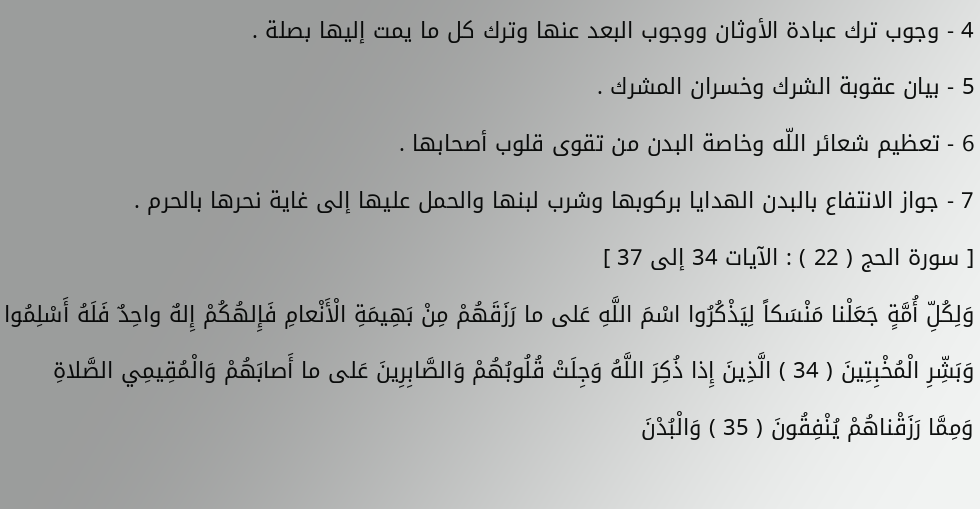4 - وجوب ترك عبادة الأوثان ووجوب البعد عنها وترك كل ما يمت إليها بصلة .
5 - بيان عقوبة الشرك وخسران المشرك .
6 - تعظيم شعائر اللّه وخاصة البدن من تقوى قلوب أصحابها .
7 - جواز الانتفاع بالبدن الهدايا بركوبها وشرب لبنها والحمل عليها إلى غاية نحرها بالحرم .
[ سورة الحج ( 22 ) : الآيات 34 إلى 37 ]
وَلِكُلِّ أُمَّةٍ جَعَلْنا مَنْسَكاً لِيَذْكُرُوا اسْمَ اللَّهِ عَلى ما رَزَقَهُمْ مِنْ بَهِيمَةِ الْأَنْعامِ فَإِلهُكُمْ إِلهٌ واحِدٌ فَلَهُ أَسْلِمُوا وَبَشِّرِ الْمُخْبِتِينَ ( 34 ) الَّذِينَ إِذا ذُكِرَ اللَّهُ وَجِلَتْ قُلُوبُهُمْ وَالصَّابِرِينَ عَلى ما أَصابَهُمْ وَالْمُقِيمِي الصَّلاةِ وَمِمَّا رَزَقْناهُمْ يُنْفِقُونَ ( 35 ) وَالْبُدْنَ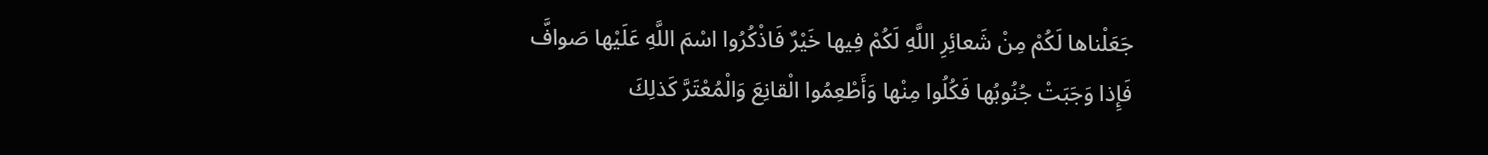جَعَلْناها لَكُمْ مِنْ شَعائِرِ اللَّهِ لَكُمْ فِيها خَيْرٌ فَاذْكُرُوا اسْمَ اللَّهِ عَلَيْها صَوافَّ فَإِذا وَجَبَتْ جُنُوبُها فَكُلُوا مِنْها وَأَطْعِمُوا الْقانِعَ وَالْمُعْتَرَّ كَذلِكَ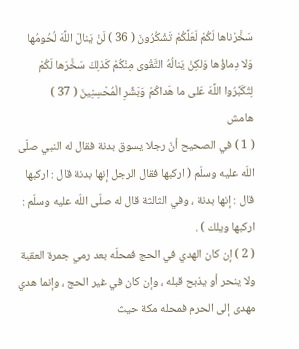سَخَّرْناها لَكُمْ لَعَلَّكُمْ تَشْكُرُونَ ( 36 ) لَنْ يَنالَ اللَّهَ لُحُومُها وَلا دِماؤُها وَلكِنْ يَنالُهُ التَّقْوى مِنْكُمْ كَذلِكَ سَخَّرَها لَكُمْ لِتُكَبِّرُوا اللَّهَ عَلى ما هَداكُمْ وَبَشِّرِ الْمُحْسِنِينَ ( 37 )
هامش
( 1 ) في الصحيح أنّ رجلا يسوق بدنة فقال له النبي صلّى اللّه عليه وسلّم ( اركبها فقال الرجل إنها بدنة قال : اركبها قال : إنها بدنة ، وفي الثالثة قال له صلّى اللّه عليه وسلّم : اركبها ويلك ) .
( 2 ) إن كان الهدي في الحج فمحلّه بعد رمي جمرة العقبة ولا ينحر أو يذبح قبله ، وإن كان في غير الحج ، وإنما هدي مهدى إلى الحرم فمحله مكة حيث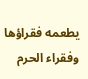يطعمه فقراؤها وفقراء الحرم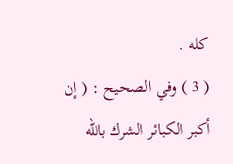كله .
( 3 ) وفي الصحيح : ( إن أكبر الكبائر الشرك باللّه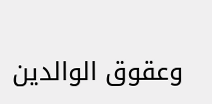وعقوق الوالدين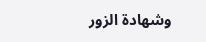وشهادة الزور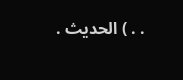. . ) الحديث .